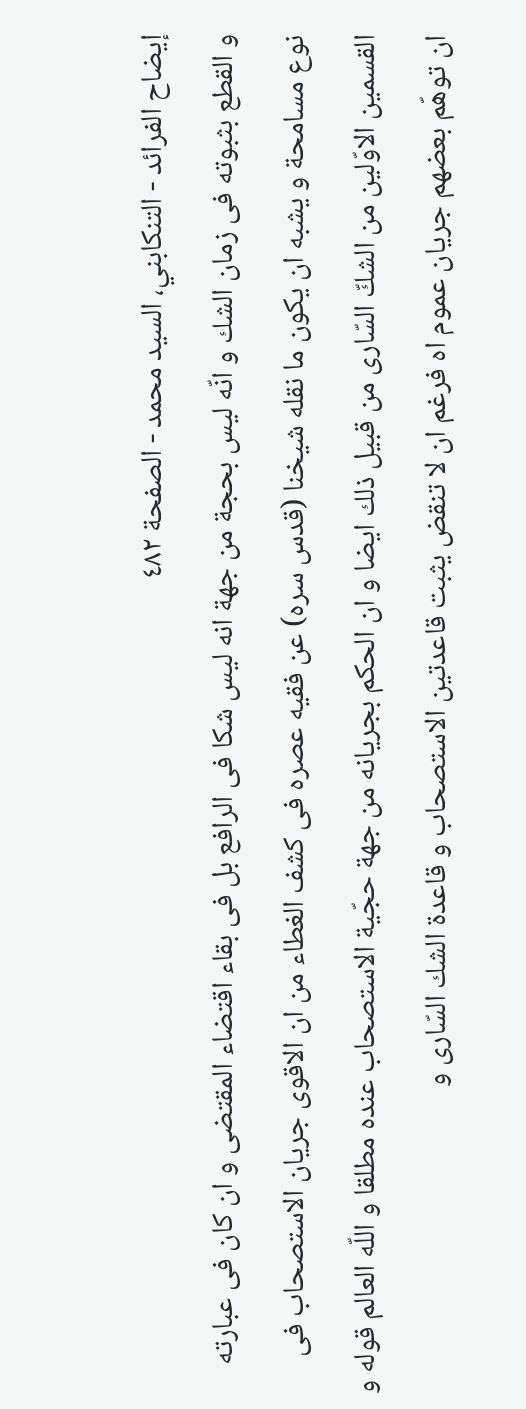إيضاح الفرائد - التنكابني، السيد محمد - الصفحة ٤٨٢
و القطع بثبوته فى زمان الشك و انّه ليس بحجة من جهة انه ليس شكا فى الرافع بل فى بقاء اقتضاء المقتضى و ان كان فى عبارته نوع مسامحة و يشبه ان يكون ما نقله شيخنا (قدس سره) عن فقيه عصره فى كشف الغطاء من ان الاقوى جريان الاستصحاب فى القسمين الاوّلين من الشكّ السّارى من قبيل ذلك ايضا و ان الحكم بجريانه من جهة حجّية الاستصحاب عنده مطلقا و اللّه العالم قوله و ان توهّم بعضهم جريان عموم اه فرغم ان لا تنقض يثبت قاعدتين الاستصحاب و قاعدة الشك السّارى و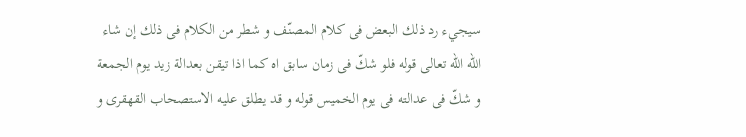سيجيء رد ذلك البعض فى كلام المصنّف و شطر من الكلام فى ذلك إن شاء الله اللّه تعالى قوله فلو شكّ فى زمان سابق اه كما اذا تيقن بعدالة زيد يوم الجمعة و شكّ فى عدالته فى يوم الخميس قوله و قد يطلق عليه الاستصحاب القهقرى و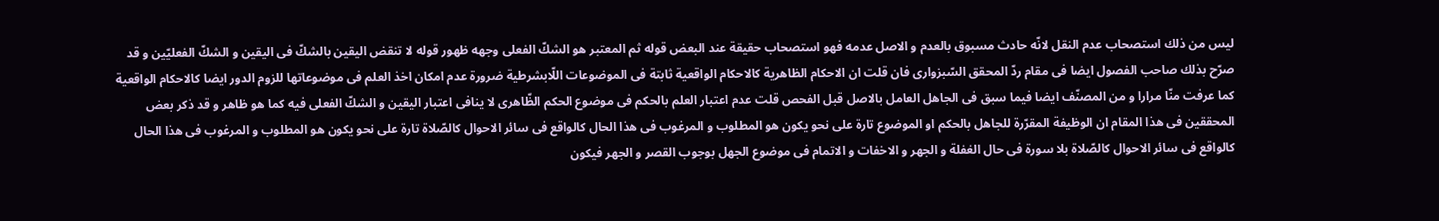ليس من ذلك استصحاب عدم النقل لانّه حادث مسبوق بالعدم و الاصل عدمه فهو استصحاب حقيقة عند البعض قوله ثم المعتبر هو الشكّ الفعلى وجهه ظهور قوله لا تنقض اليقين بالشكّ فى اليقين و الشكّ الفعليّين و قد صرّح بذلك صاحب الفصول ايضا فى مقام ردّ المحقق السّبزوارى فان قلت ان الاحكام الظاهرية كالاحكام الواقعية ثابتة فى الموضوعات اللّابشرطية ضرورة عدم امكان اخذ العلم فى موضوعاتها للزوم الدور ايضا كالاحكام الواقعية كما عرفت منّا مرارا و من المصنّف ايضا فيما سبق فى الجاهل العامل بالاصل قبل الفحص قلت عدم اعتبار العلم بالحكم فى موضوع الحكم الظّاهرى لا ينافى اعتبار اليقين و الشكّ الفعلى فيه كما هو ظاهر و قد ذكر بعض المحققين فى هذا المقام ان الوظيفة المقرّرة للجاهل بالحكم او الموضوع تارة على نحو يكون هو المطلوب و المرغوب فى هذا الحال كالواقع فى سائر الاحوال كالصّلاة تارة على نحو يكون هو المطلوب و المرغوب فى هذا الحال كالواقع فى سائر الاحوال كالصّلاة بلا سورة فى حال الغفلة و الجهر و الاخفات و الاتمام فى موضوع الجهل بوجوب القصر و الجهر فيكون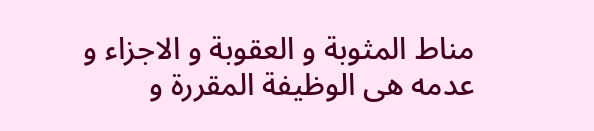مناط المثوبة و العقوبة و الاجزاء و عدمه هى الوظيفة المقررة و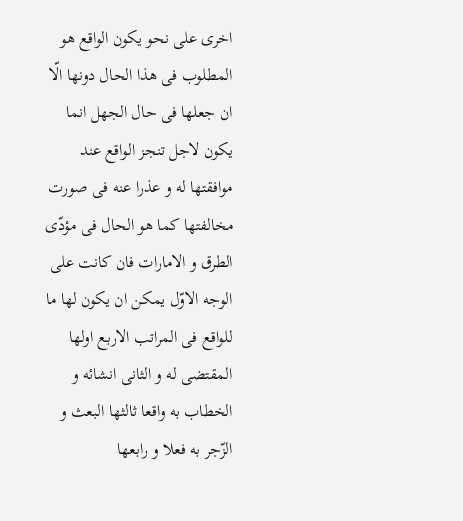اخرى على نحو يكون الواقع هو المطلوب فى هذا الحال دونها الّا ان جعلها فى حال الجهل انما يكون لاجل تنجز الواقع عند موافقتها له و عذرا عنه فى صورت مخالفتها كما هو الحال فى مؤدّى الطرق و الامارات فان كانت على الوجه الاوّل يمكن ان يكون لها ما للواقع فى المراتب الاربع اولها المقتضى له و الثانى انشائه و الخطاب به واقعا ثالثها البعث و الزّجر به فعلا و رابعها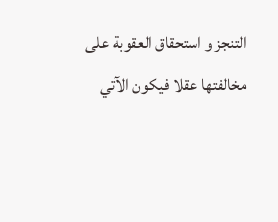التنجز و استحقاق العقوبة على مخالفتها عقلا فيكون الآتي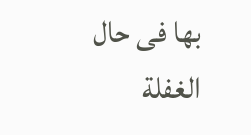بها فى حال الغفلة